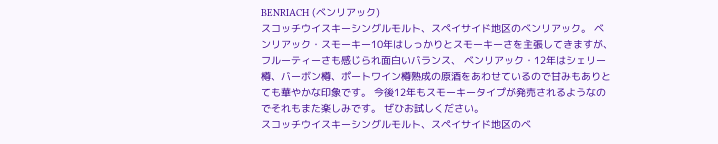BENRIACH (ベンリアック)
スコッチウイスキーシングルモルト、スペイサイド地区のベンリアック。 ベンリアック・スモーキー10年はしっかりとスモーキーさを主張してきますが、フルーティーさも感じられ面白いバランス、 ベンリアック・12年はシェリー樽、バーボン樽、ポートワイン樽熟成の原酒をあわせているので甘みもありとても華やかな印象です。 今後12年もスモーキータイプが発売されるようなのでそれもまた楽しみです。 ぜひお試しください。
スコッチウイスキーシングルモルト、スペイサイド地区のベ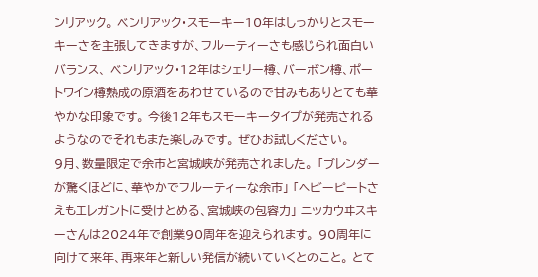ンリアック。 ベンリアック・スモーキー10年はしっかりとスモーキーさを主張してきますが、フルーティーさも感じられ面白いバランス、 ベンリアック・12年はシェリー樽、バーボン樽、ポートワイン樽熟成の原酒をあわせているので甘みもありとても華やかな印象です。 今後12年もスモーキータイプが発売されるようなのでそれもまた楽しみです。 ぜひお試しください。
9月、数量限定で余市と宮城峡が発売されました。 「ブレンダーが驚くほどに、華やかでフルーティーな余市」 「ヘビーピートさえもエレガントに受けとめる、宮城峡の包容力」 ニッカウヰスキーさんは2024年で創業90周年を迎えられます。 90周年に向けて来年、再来年と新しい発信が続いていくとのこと。 とて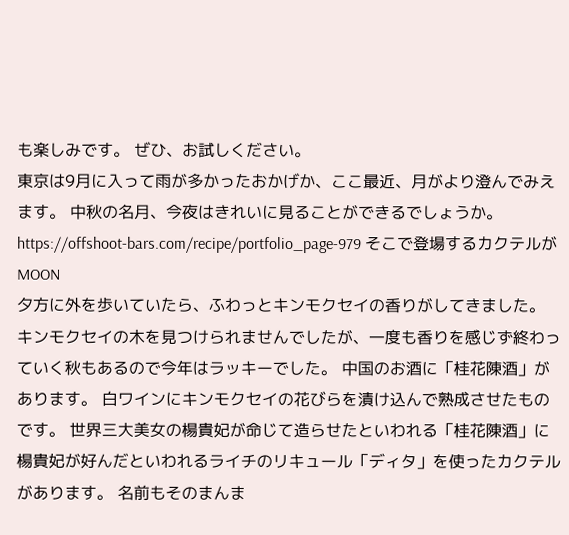も楽しみです。 ぜひ、お試しください。
東京は9月に入って雨が多かったおかげか、ここ最近、月がより澄んでみえます。 中秋の名月、今夜はきれいに見ることができるでしょうか。 https://offshoot-bars.com/recipe/portfolio_page-979 そこで登場するカクテルがMOON
夕方に外を歩いていたら、ふわっとキンモクセイの香りがしてきました。 キンモクセイの木を見つけられませんでしたが、一度も香りを感じず終わっていく秋もあるので今年はラッキーでした。 中国のお酒に「桂花陳酒」があります。 白ワインにキンモクセイの花びらを漬け込んで熟成させたものです。 世界三大美女の楊貴妃が命じて造らせたといわれる「桂花陳酒」に楊貴妃が好んだといわれるライチのリキュール「ディタ」を使ったカクテルがあります。 名前もそのまんま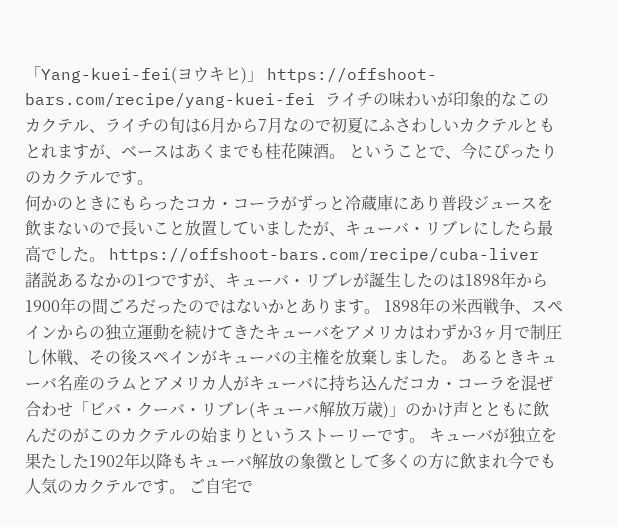「Yang-kuei-fei(ヨウキヒ)」 https://offshoot-bars.com/recipe/yang-kuei-fei ライチの味わいが印象的なこのカクテル、ライチの旬は6月から7月なので初夏にふさわしいカクテルともとれますが、ベースはあくまでも桂花陳酒。 ということで、今にぴったりのカクテルです。
何かのときにもらったコカ・コーラがずっと冷蔵庫にあり普段ジュースを飲まないので長いこと放置していましたが、キューバ・リブレにしたら最高でした。 https://offshoot-bars.com/recipe/cuba-liver 諸説あるなかの1つですが、キューバ・リブレが誕生したのは1898年から1900年の間ごろだったのではないかとあります。 1898年の米西戦争、スペインからの独立運動を続けてきたキューバをアメリカはわずか3ヶ月で制圧し休戦、その後スペインがキューバの主権を放棄しました。 あるときキューバ名産のラムとアメリカ人がキューバに持ち込んだコカ・コーラを混ぜ合わせ「ビバ・クーバ・リブレ(キューバ解放万歳)」のかけ声とともに飲んだのがこのカクテルの始まりというストーリーです。 キューバが独立を果たした1902年以降もキューバ解放の象徴として多くの方に飲まれ今でも人気のカクテルです。 ご自宅で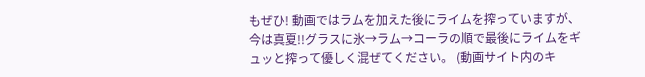もぜひ! 動画ではラムを加えた後にライムを搾っていますが、今は真夏!!グラスに氷→ラム→コーラの順で最後にライムをギュッと搾って優しく混ぜてください。 (動画サイト内のキ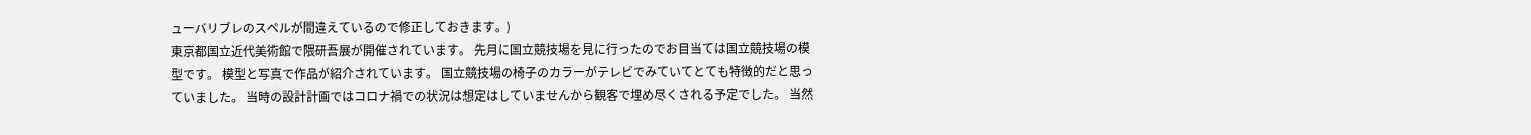ューバリブレのスペルが間違えているので修正しておきます。)
東京都国立近代美術館で隈研吾展が開催されています。 先月に国立競技場を見に行ったのでお目当ては国立競技場の模型です。 模型と写真で作品が紹介されています。 国立競技場の椅子のカラーがテレビでみていてとても特徴的だと思っていました。 当時の設計計画ではコロナ禍での状況は想定はしていませんから観客で埋め尽くされる予定でした。 当然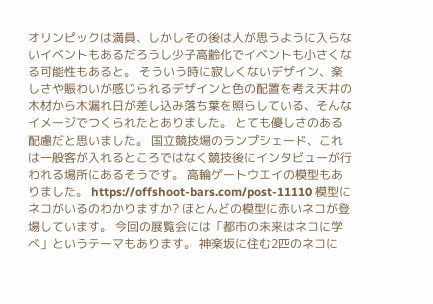オリンピックは満員、しかしその後は人が思うように入らないイベントもあるだろうし少子高齢化でイベントも小さくなる可能性もあると。 そういう時に寂しくないデザイン、楽しさや賑わいが感じられるデザインと色の配置を考え天井の木材から木漏れ日が差し込み落ち葉を照らしている、そんなイメージでつくられたとありました。 とても優しさのある配慮だと思いました。 国立競技場のランプシェード、これは一般客が入れるところではなく競技後にインタビューが行われる場所にあるそうです。 高輪ゲートウエイの模型もありました。 https://offshoot-bars.com/post-11110 模型にネコがいるのわかりますか? ほとんどの模型に赤いネコが登場しています。 今回の展覧会には「都市の未来はネコに学べ」というテーマもあります。 神楽坂に住む2匹のネコに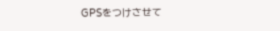GPSをつけさせて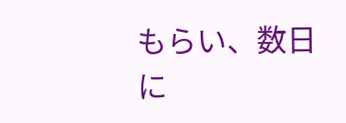もらい、数日に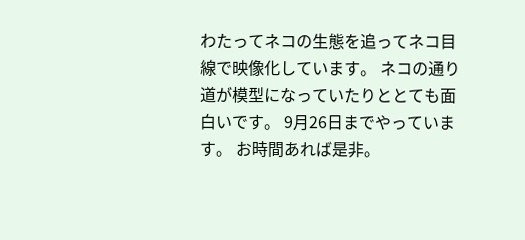わたってネコの生態を追ってネコ目線で映像化しています。 ネコの通り道が模型になっていたりととても面白いです。 9月26日までやっています。 お時間あれば是非。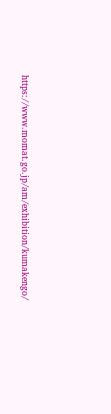https://www.momat.go.jp/am/exhibition/kumakengo/